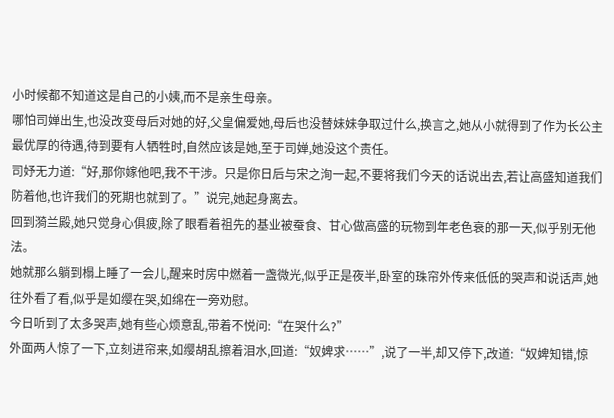小时候都不知道这是自己的小姨,而不是亲生母亲。
哪怕司婵出生,也没改变母后对她的好,父皇偏爱她,母后也没替妹妹争取过什么,换言之,她从小就得到了作为长公主最优厚的待遇,待到要有人牺牲时,自然应该是她,至于司婵,她没这个责任。
司妤无力道:“好,那你嫁他吧,我不干涉。只是你日后与宋之洵一起,不要将我们今天的话说出去,若让高盛知道我们防着他,也许我们的死期也就到了。”说完,她起身离去。
回到漪兰殿,她只觉身心俱疲,除了眼看着祖先的基业被蚕食、甘心做高盛的玩物到年老色衰的那一天,似乎别无他法。
她就那么躺到榻上睡了一会儿,醒来时房中燃着一盏微光,似乎正是夜半,卧室的珠帘外传来低低的哭声和说话声,她往外看了看,似乎是如缨在哭,如绵在一旁劝慰。
今日听到了太多哭声,她有些心烦意乱,带着不悦问:“在哭什么?”
外面两人惊了一下,立刻进帘来,如缨胡乱擦着泪水,回道:“奴婢求……”,说了一半,却又停下,改道:“奴婢知错,惊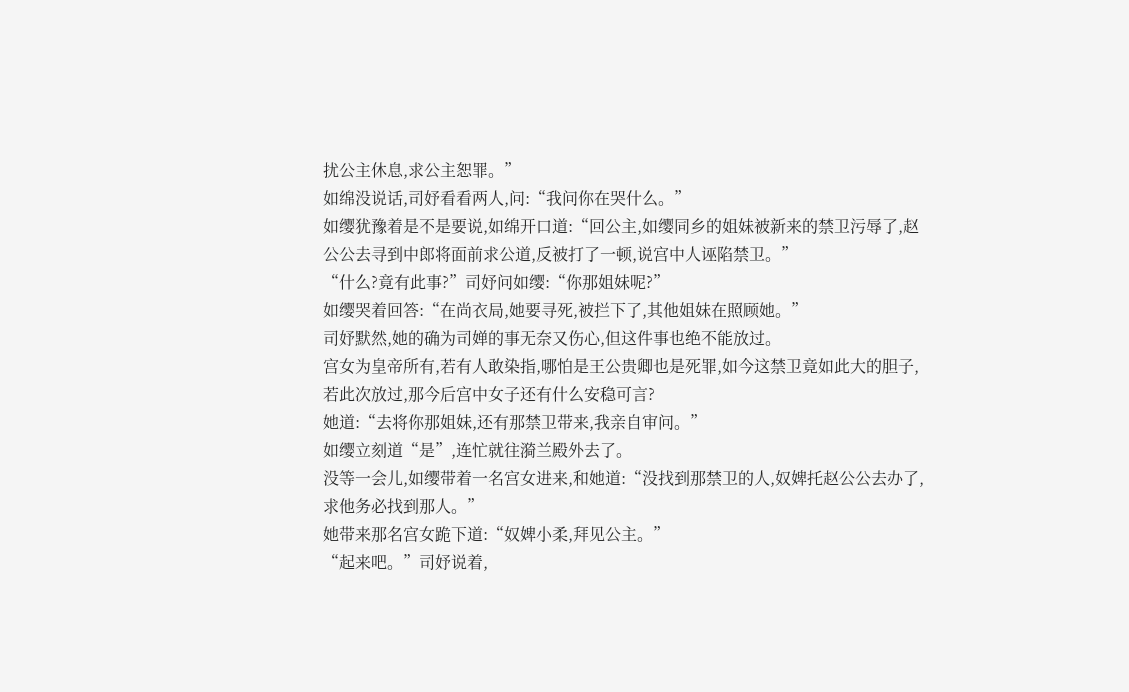扰公主休息,求公主恕罪。”
如绵没说话,司妤看看两人,问:“我问你在哭什么。”
如缨犹豫着是不是要说,如绵开口道:“回公主,如缨同乡的姐妹被新来的禁卫污辱了,赵公公去寻到中郎将面前求公道,反被打了一顿,说宫中人诬陷禁卫。”
“什么?竟有此事?”司妤问如缨:“你那姐妹呢?”
如缨哭着回答:“在尚衣局,她要寻死,被拦下了,其他姐妹在照顾她。”
司妤默然,她的确为司婵的事无奈又伤心,但这件事也绝不能放过。
宫女为皇帝所有,若有人敢染指,哪怕是王公贵卿也是死罪,如今这禁卫竟如此大的胆子,若此次放过,那今后宫中女子还有什么安稳可言?
她道:“去将你那姐妹,还有那禁卫带来,我亲自审问。”
如缨立刻道“是”,连忙就往漪兰殿外去了。
没等一会儿,如缨带着一名宫女进来,和她道:“没找到那禁卫的人,奴婢托赵公公去办了,求他务必找到那人。”
她带来那名宫女跪下道:“奴婢小柔,拜见公主。”
“起来吧。”司妤说着,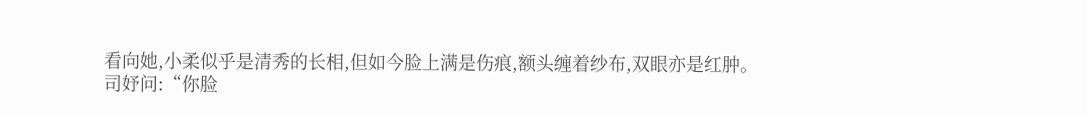看向她,小柔似乎是清秀的长相,但如今脸上满是伤痕,额头缠着纱布,双眼亦是红肿。
司妤问:“你脸